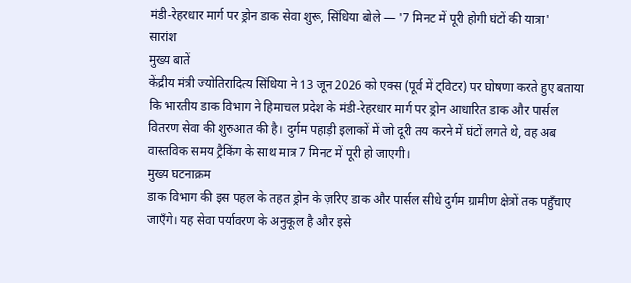मंडी-रेहरधार मार्ग पर ड्रोन डाक सेवा शुरू, सिंधिया बोले — '7 मिनट में पूरी होगी घंटों की यात्रा'
सारांश
मुख्य बातें
केंद्रीय मंत्री ज्योतिरादित्य सिंधिया ने 13 जून 2026 को एक्स (पूर्व में ट्विटर) पर घोषणा करते हुए बताया कि भारतीय डाक विभाग ने हिमाचल प्रदेश के मंडी-रेहरधार मार्ग पर ड्रोन आधारित डाक और पार्सल वितरण सेवा की शुरुआत की है। दुर्गम पहाड़ी इलाकों में जो दूरी तय करने में घंटों लगते थे, वह अब वास्तविक समय ट्रैकिंग के साथ मात्र 7 मिनट में पूरी हो जाएगी।
मुख्य घटनाक्रम
डाक विभाग की इस पहल के तहत ड्रोन के ज़रिए डाक और पार्सल सीधे दुर्गम ग्रामीण क्षेत्रों तक पहुँचाए जाएँगे। यह सेवा पर्यावरण के अनुकूल है और इसे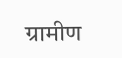ग्रामीण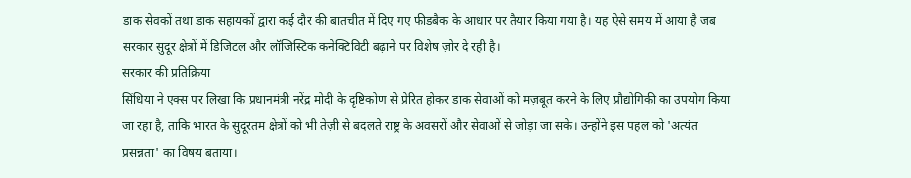डाक सेवकों तथा डाक सहायकों द्वारा कई दौर की बातचीत में दिए गए फीडबैक के आधार पर तैयार किया गया है। यह ऐसे समय में आया है जब सरकार सुदूर क्षेत्रों में डिजिटल और लॉजिस्टिक कनेक्टिविटी बढ़ाने पर विशेष ज़ोर दे रही है।
सरकार की प्रतिक्रिया
सिंधिया ने एक्स पर लिखा कि प्रधानमंत्री नरेंद्र मोदी के दृष्टिकोण से प्रेरित होकर डाक सेवाओं को मज़बूत करने के लिए प्रौद्योगिकी का उपयोग किया जा रहा है, ताकि भारत के सुदूरतम क्षेत्रों को भी तेज़ी से बदलते राष्ट्र के अवसरों और सेवाओं से जोड़ा जा सके। उन्होंने इस पहल को 'अत्यंत प्रसन्नता' का विषय बताया।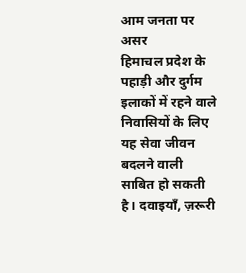आम जनता पर असर
हिमाचल प्रदेश के पहाड़ी और दुर्गम इलाकों में रहने वाले निवासियों के लिए यह सेवा जीवन बदलने वाली साबित हो सकती है। दवाइयाँ, ज़रूरी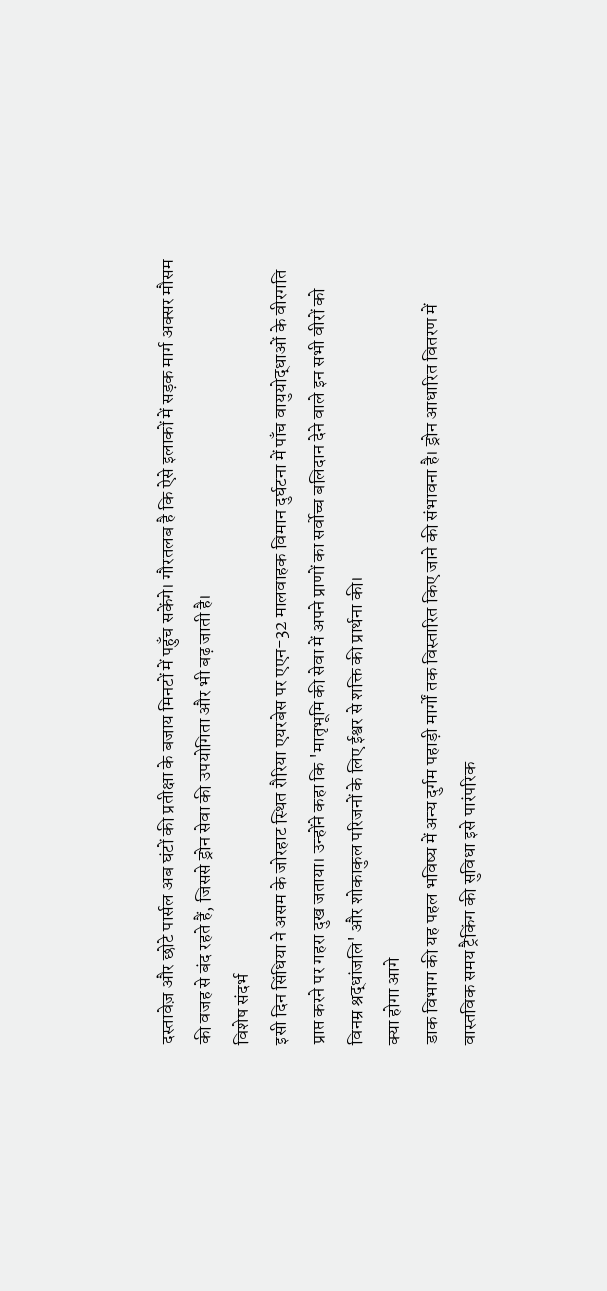दस्तावेज़ और छोटे पार्सल अब घंटों की प्रतीक्षा के बजाय मिनटों में पहुँच सकेंगे। गौरतलब है कि ऐसे इलाकों में सड़क मार्ग अक्सर मौसम की वजह से बंद रहते हैं, जिससे ड्रोन सेवा की उपयोगिता और भी बढ़ जाती है।
विशेष संदर्भ
इसी दिन सिंधिया ने असम के जोरहाट स्थित रौरिया एयरबेस पर एएन-32 मालवाहक विमान दुर्घटना में पाँच वायुयोद्धाओं के वीरगति प्राप्त करने पर गहरा दुख जताया। उन्होंने कहा कि 'मातृभूमि की सेवा में अपने प्राणों का सर्वोच्च बलिदान देने वाले इन सभी वीरों को विनम्र श्रद्धांजलि' और शोकाकुल परिजनों के लिए ईश्वर से शक्ति की प्रार्थना की।
क्या होगा आगे
डाक विभाग की यह पहल भविष्य में अन्य दुर्गम पहाड़ी मार्गों तक विस्तारित किए जाने की संभावना है। ड्रोन आधारित वितरण में वास्तविक समय ट्रैकिंग की सुविधा इसे पारंपरिक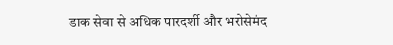डाक सेवा से अधिक पारदर्शी और भरोसेमंद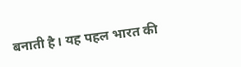बनाती है। यह पहल भारत की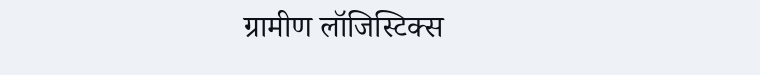ग्रामीण लॉजिस्टिक्स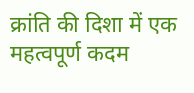क्रांति की दिशा में एक महत्वपूर्ण कदम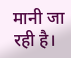मानी जा रही है।